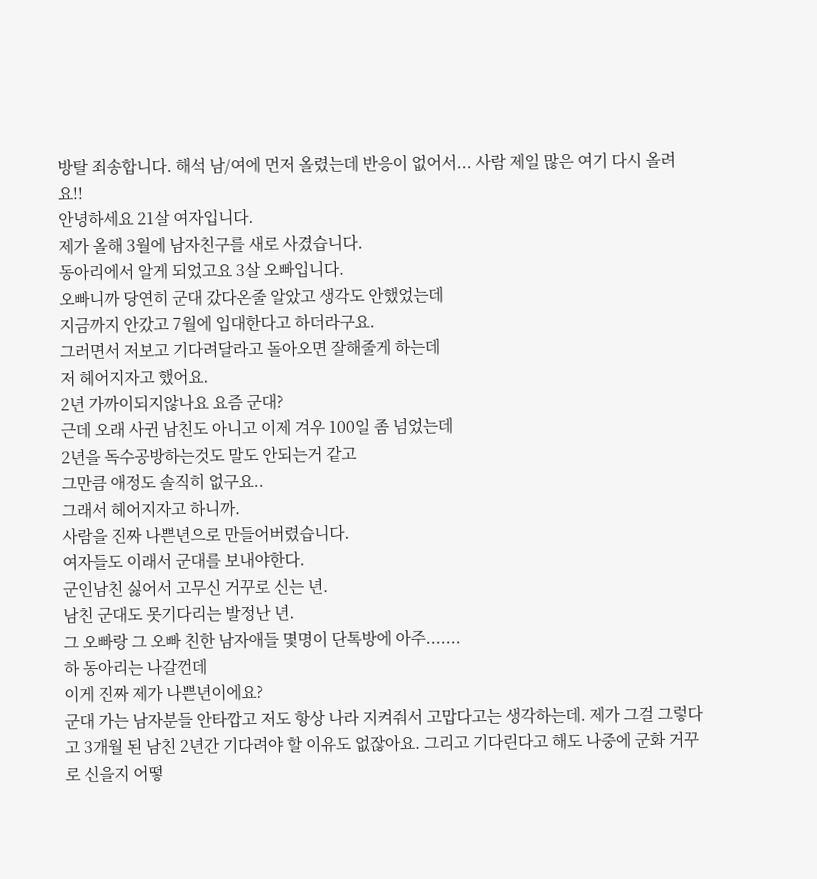방탈 죄송합니다. 해석 남/여에 먼저 올렸는데 반응이 없어서... 사람 제일 많은 여기 다시 올려요!!
안녕하세요 21살 여자입니다.
제가 올해 3월에 남자친구를 새로 사겼습니다.
동아리에서 알게 되었고요 3살 오빠입니다.
오빠니까 당연히 군대 갔다온줄 알았고 생각도 안했었는데
지금까지 안갔고 7월에 입대한다고 하더라구요.
그러면서 저보고 기다려달라고 돌아오면 잘해줄게 하는데
저 헤어지자고 했어요.
2년 가까이되지않나요 요즘 군대?
근데 오래 사귄 남친도 아니고 이제 겨우 100일 좀 넘었는데
2년을 독수공방하는것도 말도 안되는거 같고
그만큼 애정도 솔직히 없구요..
그래서 헤어지자고 하니까.
사람을 진짜 나쁜년으로 만들어버렸습니다.
여자들도 이래서 군대를 보내야한다.
군인남친 싫어서 고무신 거꾸로 신는 년.
남친 군대도 못기다리는 발정난 년.
그 오빠랑 그 오빠 친한 남자애들 몇명이 단톡방에 아주.......
하 동아리는 나갈껀데
이게 진짜 제가 나쁜년이에요?
군대 가는 남자분들 안타깝고 저도 항상 나라 지켜줘서 고맙다고는 생각하는데. 제가 그걸 그렇다고 3개월 된 남친 2년간 기다려야 할 이유도 없잖아요. 그리고 기다린다고 해도 나중에 군화 거꾸로 신을지 어떻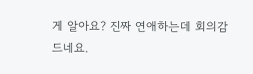게 알아요? 진짜 연애하는데 회의감 드네요.